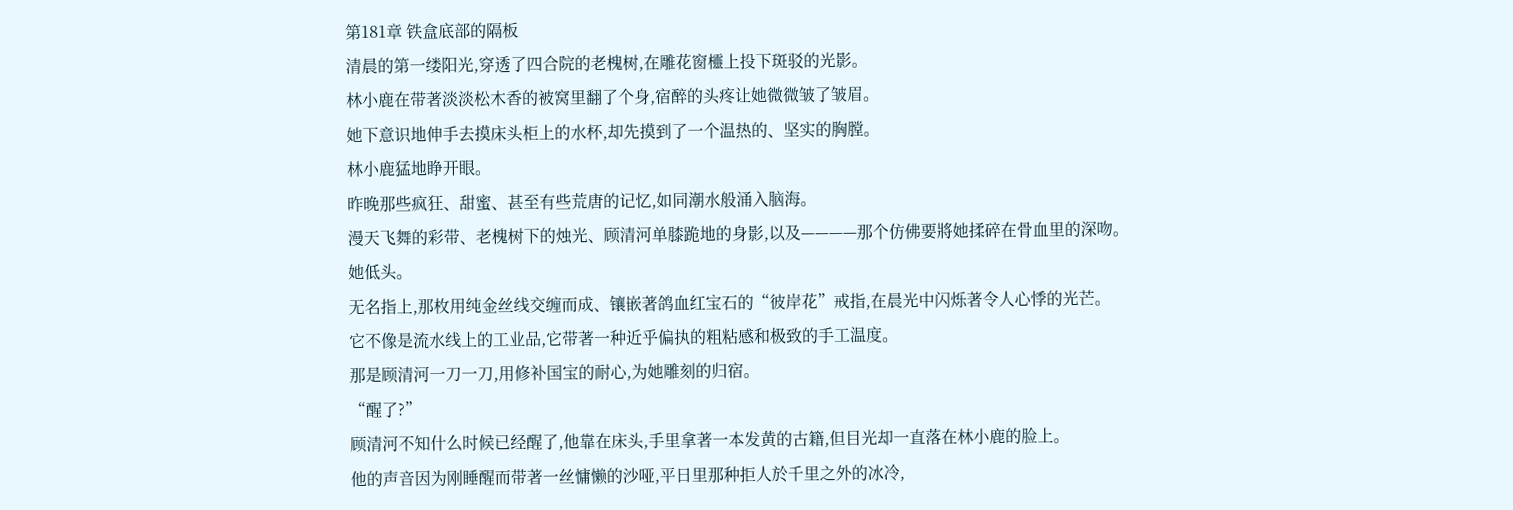第181章 铁盒底部的隔板
清晨的第一缕阳光,穿透了四合院的老槐树,在雕花窗欞上投下斑驳的光影。
林小鹿在带著淡淡松木香的被窝里翻了个身,宿醉的头疼让她微微皱了皱眉。
她下意识地伸手去摸床头柜上的水杯,却先摸到了一个温热的、坚实的胸膛。
林小鹿猛地睁开眼。
昨晚那些疯狂、甜蜜、甚至有些荒唐的记忆,如同潮水般涌入脑海。
漫天飞舞的彩带、老槐树下的烛光、顾清河单膝跪地的身影,以及————那个仿佛要將她揉碎在骨血里的深吻。
她低头。
无名指上,那枚用纯金丝线交缠而成、镶嵌著鸽血红宝石的“彼岸花”戒指,在晨光中闪烁著令人心悸的光芒。
它不像是流水线上的工业品,它带著一种近乎偏执的粗粘感和极致的手工温度。
那是顾清河一刀一刀,用修补国宝的耐心,为她雕刻的归宿。
“醒了?”
顾清河不知什么时候已经醒了,他靠在床头,手里拿著一本发黄的古籍,但目光却一直落在林小鹿的脸上。
他的声音因为刚睡醒而带著一丝慵懒的沙哑,平日里那种拒人於千里之外的冰冷,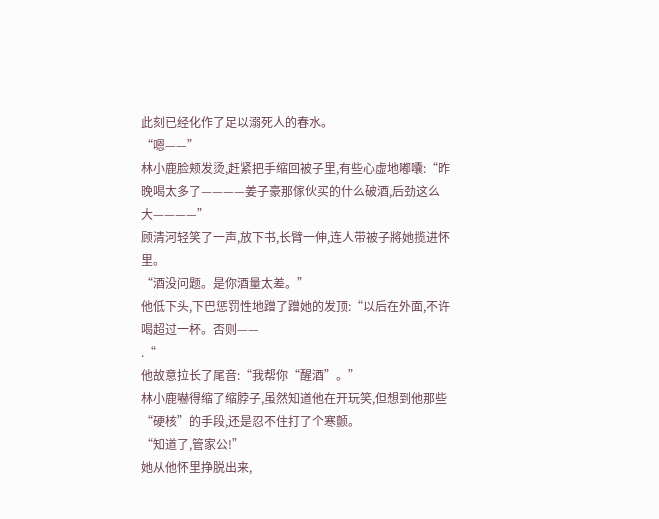此刻已经化作了足以溺死人的春水。
“嗯——”
林小鹿脸颊发烫,赶紧把手缩回被子里,有些心虚地嘟囔:“昨晚喝太多了————姜子豪那傢伙买的什么破酒,后劲这么大————”
顾清河轻笑了一声,放下书,长臂一伸,连人带被子將她揽进怀里。
“酒没问题。是你酒量太差。”
他低下头,下巴惩罚性地蹭了蹭她的发顶:“以后在外面,不许喝超过一杯。否则——
.“
他故意拉长了尾音:“我帮你“醒酒”。”
林小鹿嚇得缩了缩脖子,虽然知道他在开玩笑,但想到他那些“硬核”的手段,还是忍不住打了个寒颤。
“知道了,管家公!”
她从他怀里挣脱出来,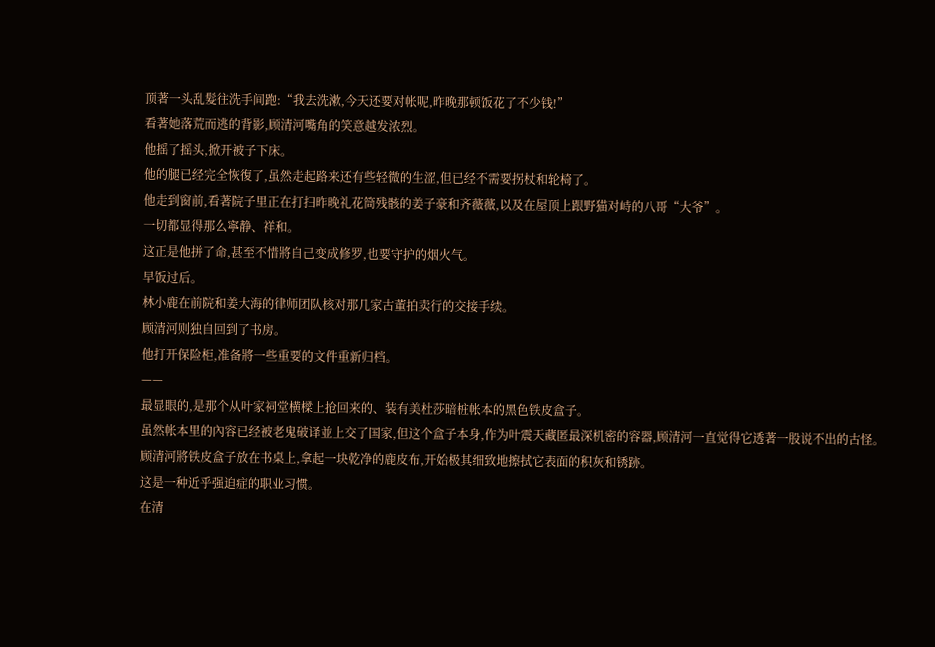顶著一头乱髮往洗手间跑:“我去洗漱,今天还要对帐呢,昨晚那顿饭花了不少钱!”
看著她落荒而逃的背影,顾清河嘴角的笑意越发浓烈。
他摇了摇头,掀开被子下床。
他的腿已经完全恢復了,虽然走起路来还有些轻微的生涩,但已经不需要拐杖和轮椅了。
他走到窗前,看著院子里正在打扫昨晚礼花筒残骸的姜子豪和齐薇薇,以及在屋顶上跟野猫对峙的八哥“大爷”。
一切都显得那么寧静、祥和。
这正是他拼了命,甚至不惜將自己变成修罗,也要守护的烟火气。
早饭过后。
林小鹿在前院和姜大海的律师团队核对那几家古董拍卖行的交接手续。
顾清河则独自回到了书房。
他打开保险柜,准备將一些重要的文件重新归档。
——
最显眼的,是那个从叶家祠堂横樑上抢回来的、装有美杜莎暗桩帐本的黑色铁皮盒子。
虽然帐本里的內容已经被老鬼破译並上交了国家,但这个盒子本身,作为叶震天藏匿最深机密的容器,顾清河一直觉得它透著一股说不出的古怪。
顾清河將铁皮盒子放在书桌上,拿起一块乾净的鹿皮布,开始极其细致地擦拭它表面的积灰和锈跡。
这是一种近乎强迫症的职业习惯。
在清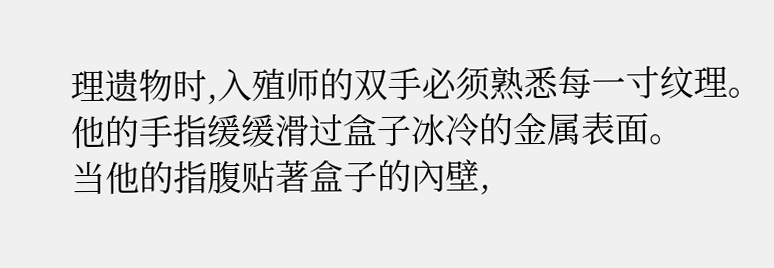理遗物时,入殖师的双手必须熟悉每一寸纹理。
他的手指缓缓滑过盒子冰冷的金属表面。
当他的指腹贴著盒子的內壁,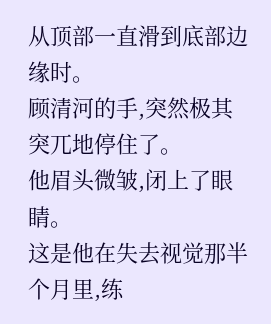从顶部一直滑到底部边缘时。
顾清河的手,突然极其突兀地停住了。
他眉头微皱,闭上了眼睛。
这是他在失去视觉那半个月里,练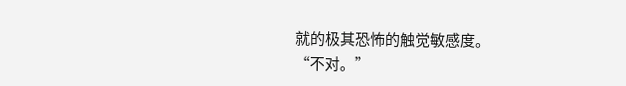就的极其恐怖的触觉敏感度。
“不对。”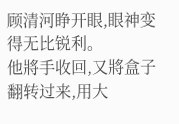顾清河睁开眼,眼神变得无比锐利。
他將手收回,又將盒子翻转过来,用大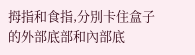拇指和食指,分別卡住盒子的外部底部和內部底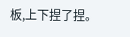板,上下捏了捏。